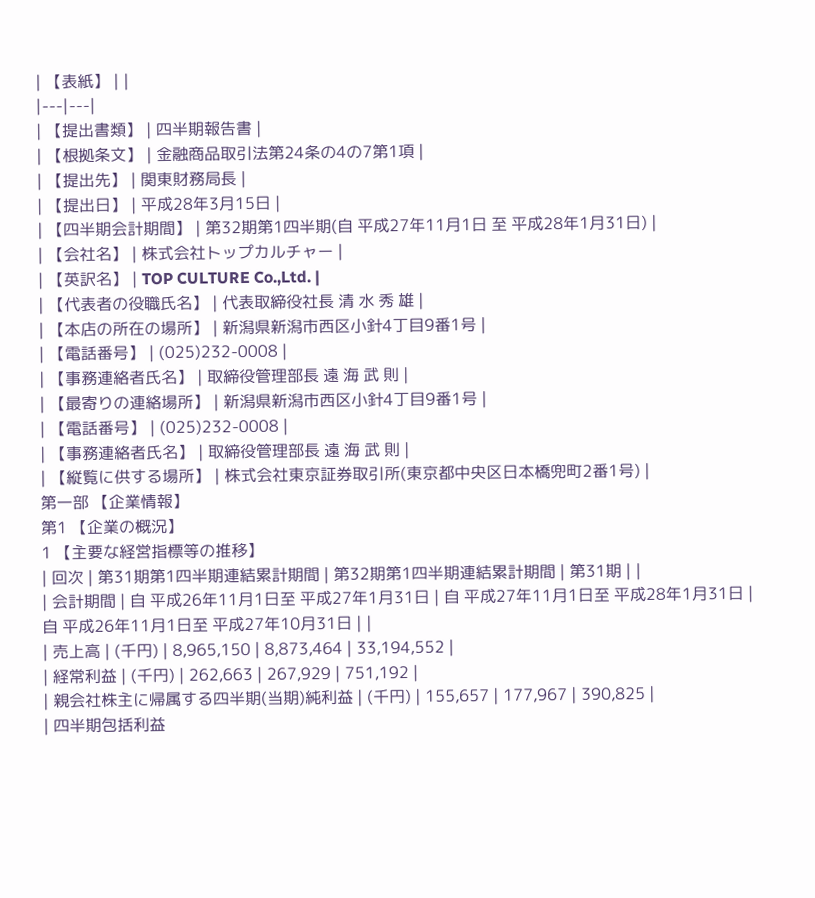| 【表紙】 | |
|---|---|
| 【提出書類】 | 四半期報告書 |
| 【根拠条文】 | 金融商品取引法第24条の4の7第1項 |
| 【提出先】 | 関東財務局長 |
| 【提出日】 | 平成28年3月15日 |
| 【四半期会計期間】 | 第32期第1四半期(自 平成27年11月1日 至 平成28年1月31日) |
| 【会社名】 | 株式会社トップカルチャー |
| 【英訳名】 | TOP CULTURE Co.,Ltd. |
| 【代表者の役職氏名】 | 代表取締役社長 清 水 秀 雄 |
| 【本店の所在の場所】 | 新潟県新潟市西区小針4丁目9番1号 |
| 【電話番号】 | (025)232-0008 |
| 【事務連絡者氏名】 | 取締役管理部長 遠 海 武 則 |
| 【最寄りの連絡場所】 | 新潟県新潟市西区小針4丁目9番1号 |
| 【電話番号】 | (025)232-0008 |
| 【事務連絡者氏名】 | 取締役管理部長 遠 海 武 則 |
| 【縦覧に供する場所】 | 株式会社東京証券取引所(東京都中央区日本橋兜町2番1号) |
第一部 【企業情報】
第1 【企業の概況】
1 【主要な経営指標等の推移】
| 回次 | 第31期第1四半期連結累計期間 | 第32期第1四半期連結累計期間 | 第31期 | |
| 会計期間 | 自 平成26年11月1日至 平成27年1月31日 | 自 平成27年11月1日至 平成28年1月31日 | 自 平成26年11月1日至 平成27年10月31日 | |
| 売上高 | (千円) | 8,965,150 | 8,873,464 | 33,194,552 |
| 経常利益 | (千円) | 262,663 | 267,929 | 751,192 |
| 親会社株主に帰属する四半期(当期)純利益 | (千円) | 155,657 | 177,967 | 390,825 |
| 四半期包括利益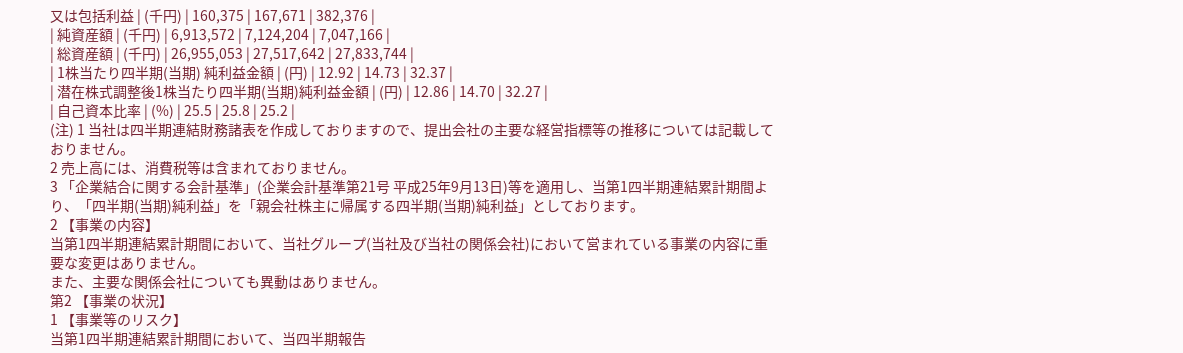又は包括利益 | (千円) | 160,375 | 167,671 | 382,376 |
| 純資産額 | (千円) | 6,913,572 | 7,124,204 | 7,047,166 |
| 総資産額 | (千円) | 26,955,053 | 27,517,642 | 27,833,744 |
| 1株当たり四半期(当期) 純利益金額 | (円) | 12.92 | 14.73 | 32.37 |
| 潜在株式調整後1株当たり四半期(当期)純利益金額 | (円) | 12.86 | 14.70 | 32.27 |
| 自己資本比率 | (%) | 25.5 | 25.8 | 25.2 |
(注) 1 当社は四半期連結財務諸表を作成しておりますので、提出会社の主要な経営指標等の推移については記載しておりません。
2 売上高には、消費税等は含まれておりません。
3 「企業結合に関する会計基準」(企業会計基準第21号 平成25年9月13日)等を適用し、当第1四半期連結累計期間より、「四半期(当期)純利益」を「親会社株主に帰属する四半期(当期)純利益」としております。
2 【事業の内容】
当第1四半期連結累計期間において、当社グループ(当社及び当社の関係会社)において営まれている事業の内容に重要な変更はありません。
また、主要な関係会社についても異動はありません。
第2 【事業の状況】
1 【事業等のリスク】
当第1四半期連結累計期間において、当四半期報告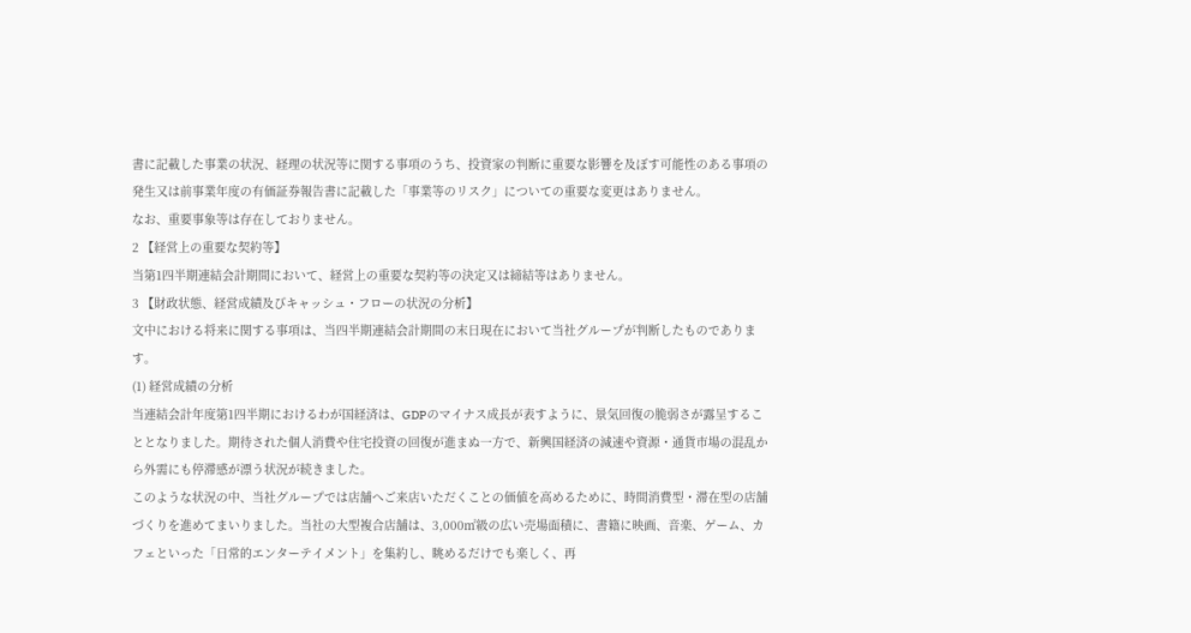書に記載した事業の状況、経理の状況等に関する事項のうち、投資家の判断に重要な影響を及ぼす可能性のある事項の発生又は前事業年度の有価証券報告書に記載した「事業等のリスク」についての重要な変更はありません。
なお、重要事象等は存在しておりません。
2 【経営上の重要な契約等】
当第1四半期連結会計期間において、経営上の重要な契約等の決定又は締結等はありません。
3 【財政状態、経営成績及びキャッシュ・フローの状況の分析】
文中における将来に関する事項は、当四半期連結会計期間の末日現在において当社グループが判断したものであります。
(1) 経営成績の分析
当連結会計年度第1四半期におけるわが国経済は、GDPのマイナス成長が表すように、景気回復の脆弱さが露呈することとなりました。期待された個人消費や住宅投資の回復が進まぬ一方で、新興国経済の減速や資源・通貨市場の混乱から外需にも停滞感が漂う状況が続きました。
このような状況の中、当社グループでは店舗へご来店いただくことの価値を高めるために、時間消費型・滞在型の店舗づくりを進めてまいりました。当社の大型複合店舗は、3,000㎡級の広い売場面積に、書籍に映画、音楽、ゲーム、カフェといった「日常的エンターテイメント」を集約し、眺めるだけでも楽しく、再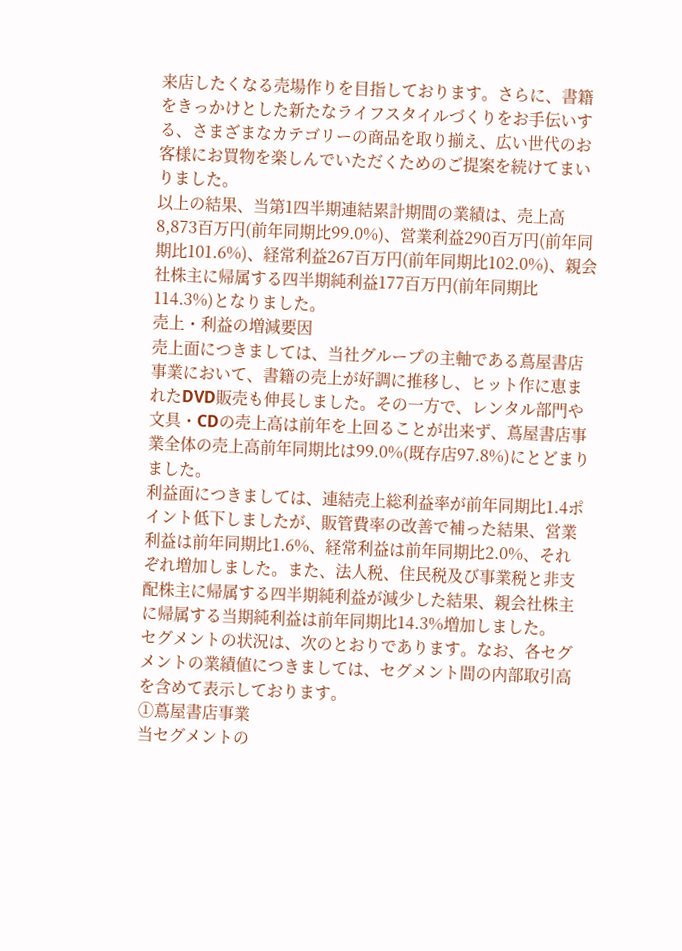来店したくなる売場作りを目指しております。さらに、書籍をきっかけとした新たなライフスタイルづくりをお手伝いする、さまざまなカテゴリーの商品を取り揃え、広い世代のお客様にお買物を楽しんでいただくためのご提案を続けてまいりました。
以上の結果、当第1四半期連結累計期間の業績は、売上高8,873百万円(前年同期比99.0%)、営業利益290百万円(前年同期比101.6%)、経常利益267百万円(前年同期比102.0%)、親会社株主に帰属する四半期純利益177百万円(前年同期比114.3%)となりました。
売上・利益の増減要因
売上面につきましては、当社グループの主軸である蔦屋書店事業において、書籍の売上が好調に推移し、ヒット作に恵まれたDVD販売も伸長しました。その一方で、レンタル部門や文具・CDの売上高は前年を上回ることが出来ず、蔦屋書店事業全体の売上高前年同期比は99.0%(既存店97.8%)にとどまりました。
利益面につきましては、連結売上総利益率が前年同期比1.4ポイント低下しましたが、販管費率の改善で補った結果、営業利益は前年同期比1.6%、経常利益は前年同期比2.0%、それぞれ増加しました。また、法人税、住民税及び事業税と非支配株主に帰属する四半期純利益が減少した結果、親会社株主に帰属する当期純利益は前年同期比14.3%増加しました。
セグメントの状況は、次のとおりであります。なお、各セグメントの業績値につきましては、セグメント間の内部取引高を含めて表示しております。
①蔦屋書店事業
当セグメントの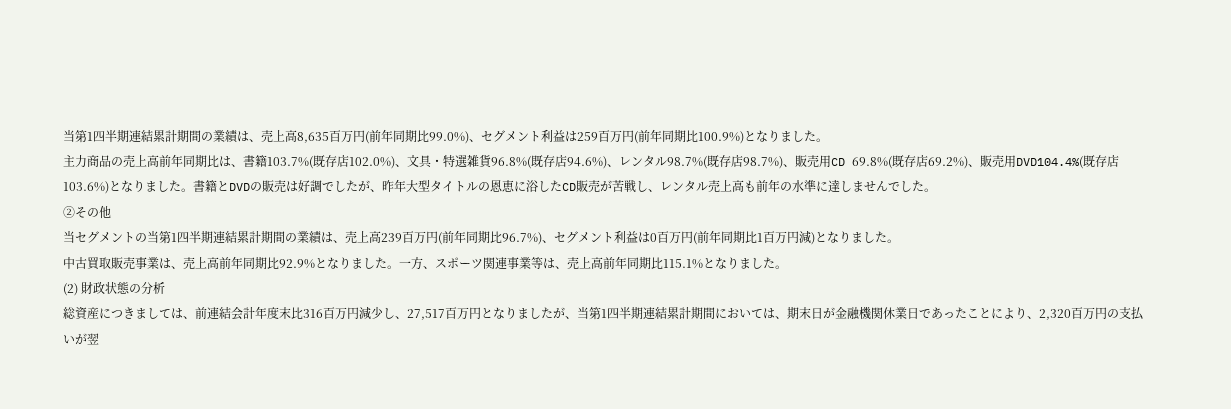当第1四半期連結累計期間の業績は、売上高8,635百万円(前年同期比99.0%)、セグメント利益は259百万円(前年同期比100.9%)となりました。
主力商品の売上高前年同期比は、書籍103.7%(既存店102.0%)、文具・特選雑貨96.8%(既存店94.6%)、レンタル98.7%(既存店98.7%)、販売用CD 69.8%(既存店69.2%)、販売用DVD104.4%(既存店103.6%)となりました。書籍とDVDの販売は好調でしたが、昨年大型タイトルの恩恵に浴したCD販売が苦戦し、レンタル売上高も前年の水準に達しませんでした。
②その他
当セグメントの当第1四半期連結累計期間の業績は、売上高239百万円(前年同期比96.7%)、セグメント利益は0百万円(前年同期比1百万円減)となりました。
中古買取販売事業は、売上高前年同期比92.9%となりました。一方、スポーツ関連事業等は、売上高前年同期比115.1%となりました。
(2) 財政状態の分析
総資産につきましては、前連結会計年度末比316百万円減少し、27,517百万円となりましたが、当第1四半期連結累計期間においては、期末日が金融機関休業日であったことにより、2,320百万円の支払いが翌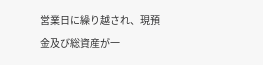営業日に繰り越され、現預金及び総資産が一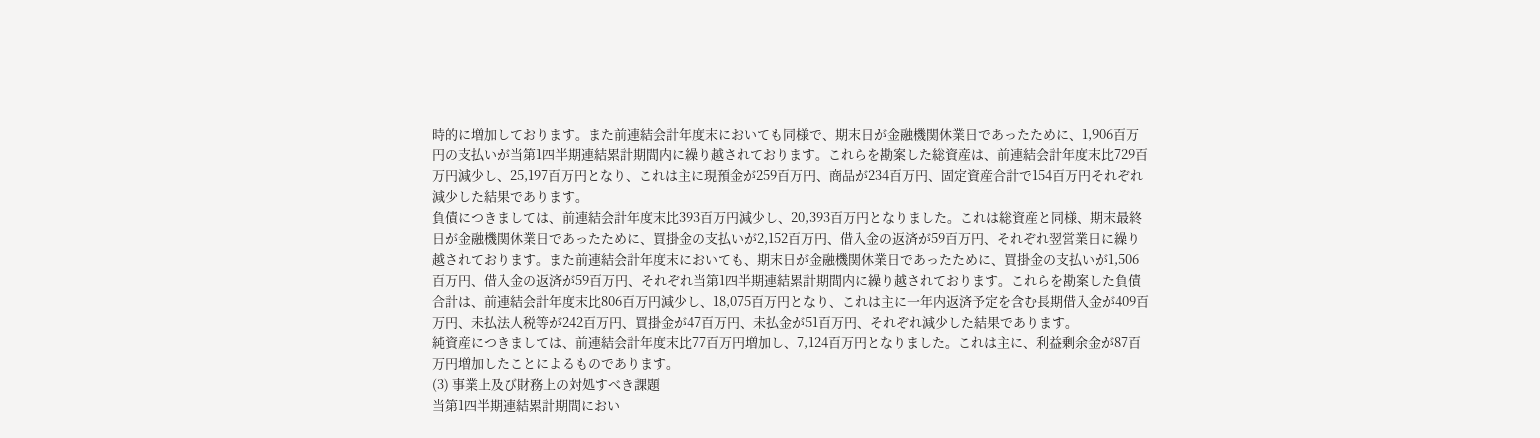時的に増加しております。また前連結会計年度末においても同様で、期末日が金融機関休業日であったために、1,906百万円の支払いが当第1四半期連結累計期間内に繰り越されております。これらを勘案した総資産は、前連結会計年度末比729百万円減少し、25,197百万円となり、これは主に現預金が259百万円、商品が234百万円、固定資産合計で154百万円それぞれ減少した結果であります。
負債につきましては、前連結会計年度末比393百万円減少し、20,393百万円となりました。これは総資産と同様、期末最終日が金融機関休業日であったために、買掛金の支払いが2,152百万円、借入金の返済が59百万円、それぞれ翌営業日に繰り越されております。また前連結会計年度末においても、期末日が金融機関休業日であったために、買掛金の支払いが1,506百万円、借入金の返済が59百万円、それぞれ当第1四半期連結累計期間内に繰り越されております。これらを勘案した負債合計は、前連結会計年度末比806百万円減少し、18,075百万円となり、これは主に一年内返済予定を含む長期借入金が409百万円、未払法人税等が242百万円、買掛金が47百万円、未払金が51百万円、それぞれ減少した結果であります。
純資産につきましては、前連結会計年度末比77百万円増加し、7,124百万円となりました。これは主に、利益剰余金が87百万円増加したことによるものであります。
(3) 事業上及び財務上の対処すべき課題
当第1四半期連結累計期間におい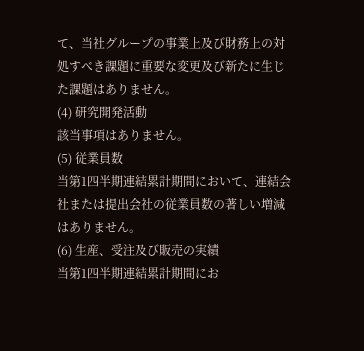て、当社グループの事業上及び財務上の対処すべき課題に重要な変更及び新たに生じた課題はありません。
(4) 研究開発活動
該当事項はありません。
(5) 従業員数
当第1四半期連結累計期間において、連結会社または提出会社の従業員数の著しい増減はありません。
(6) 生産、受注及び販売の実績
当第1四半期連結累計期間にお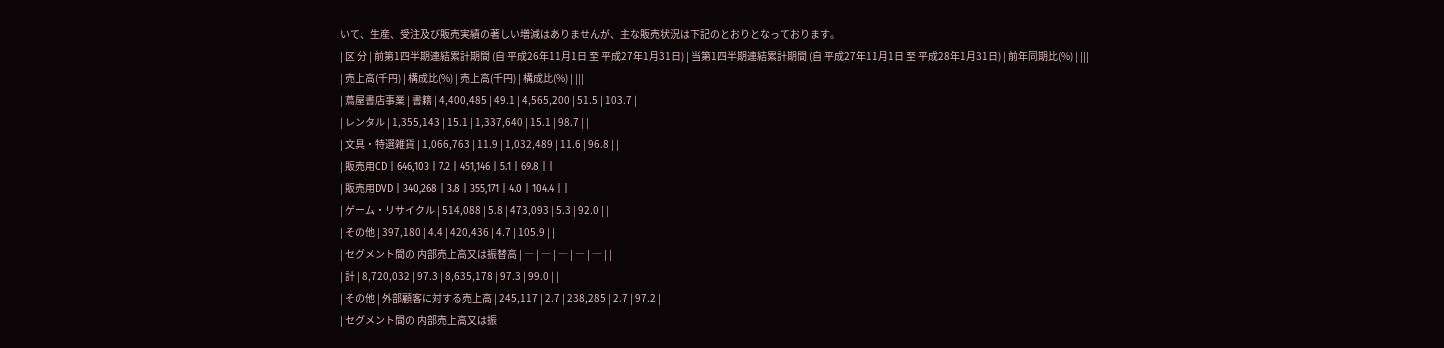いて、生産、受注及び販売実績の著しい増減はありませんが、主な販売状況は下記のとおりとなっております。
| 区 分 | 前第1四半期連結累計期間 (自 平成26年11月1日 至 平成27年1月31日) | 当第1四半期連結累計期間 (自 平成27年11月1日 至 平成28年1月31日) | 前年同期比(%) | |||
| 売上高(千円) | 構成比(%) | 売上高(千円) | 構成比(%) | |||
| 蔦屋書店事業 | 書籍 | 4,400,485 | 49.1 | 4,565,200 | 51.5 | 103.7 |
| レンタル | 1,355,143 | 15.1 | 1,337,640 | 15.1 | 98.7 | |
| 文具・特選雑貨 | 1,066,763 | 11.9 | 1,032,489 | 11.6 | 96.8 | |
| 販売用CD | 646,103 | 7.2 | 451,146 | 5.1 | 69.8 | |
| 販売用DVD | 340,268 | 3.8 | 355,171 | 4.0 | 104.4 | |
| ゲーム・リサイクル | 514,088 | 5.8 | 473,093 | 5.3 | 92.0 | |
| その他 | 397,180 | 4.4 | 420,436 | 4.7 | 105.9 | |
| セグメント間の 内部売上高又は振替高 | ― | ― | ― | ― | ― | |
| 計 | 8,720,032 | 97.3 | 8,635,178 | 97.3 | 99.0 | |
| その他 | 外部顧客に対する売上高 | 245,117 | 2.7 | 238,285 | 2.7 | 97.2 |
| セグメント間の 内部売上高又は振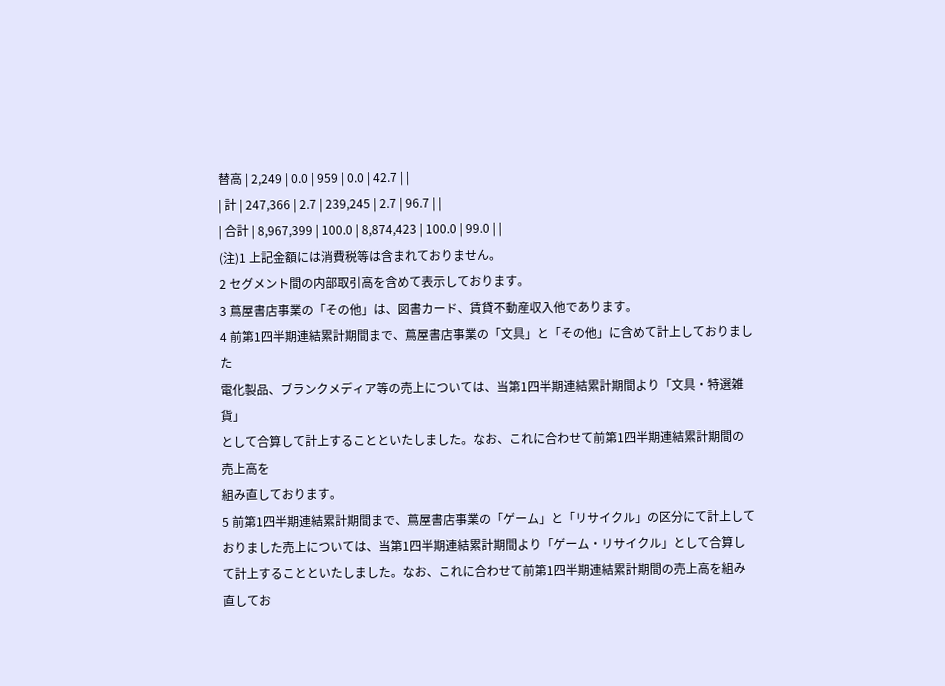替高 | 2,249 | 0.0 | 959 | 0.0 | 42.7 | |
| 計 | 247,366 | 2.7 | 239,245 | 2.7 | 96.7 | |
| 合計 | 8,967,399 | 100.0 | 8,874,423 | 100.0 | 99.0 | |
(注)1 上記金額には消費税等は含まれておりません。
2 セグメント間の内部取引高を含めて表示しております。
3 蔦屋書店事業の「その他」は、図書カード、賃貸不動産収入他であります。
4 前第1四半期連結累計期間まで、蔦屋書店事業の「文具」と「その他」に含めて計上しておりました
電化製品、ブランクメディア等の売上については、当第1四半期連結累計期間より「文具・特選雑貨」
として合算して計上することといたしました。なお、これに合わせて前第1四半期連結累計期間の売上高を
組み直しております。
5 前第1四半期連結累計期間まで、蔦屋書店事業の「ゲーム」と「リサイクル」の区分にて計上しておりました売上については、当第1四半期連結累計期間より「ゲーム・リサイクル」として合算して計上することといたしました。なお、これに合わせて前第1四半期連結累計期間の売上高を組み直してお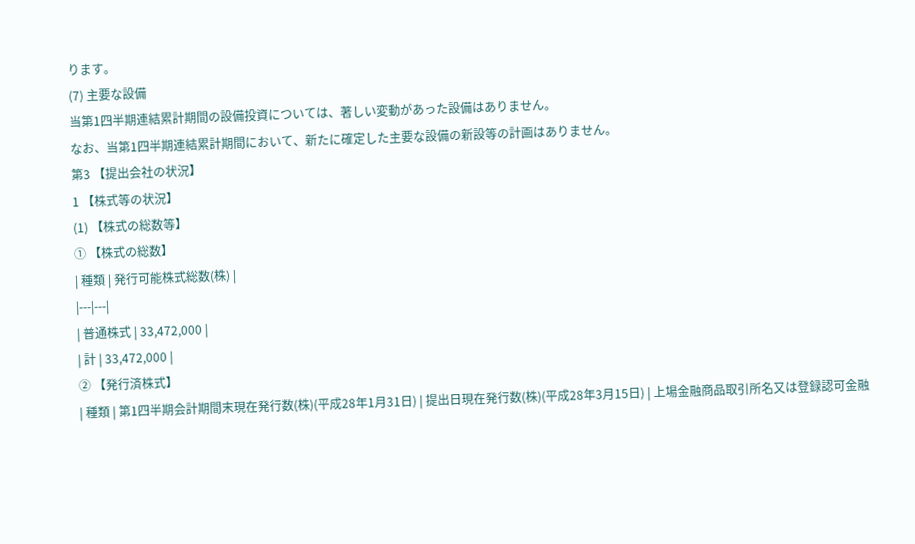ります。
(7) 主要な設備
当第1四半期連結累計期間の設備投資については、著しい変動があった設備はありません。
なお、当第1四半期連結累計期間において、新たに確定した主要な設備の新設等の計画はありません。
第3 【提出会社の状況】
1 【株式等の状況】
(1) 【株式の総数等】
① 【株式の総数】
| 種類 | 発行可能株式総数(株) |
|---|---|
| 普通株式 | 33,472,000 |
| 計 | 33,472,000 |
② 【発行済株式】
| 種類 | 第1四半期会計期間末現在発行数(株)(平成28年1月31日) | 提出日現在発行数(株)(平成28年3月15日) | 上場金融商品取引所名又は登録認可金融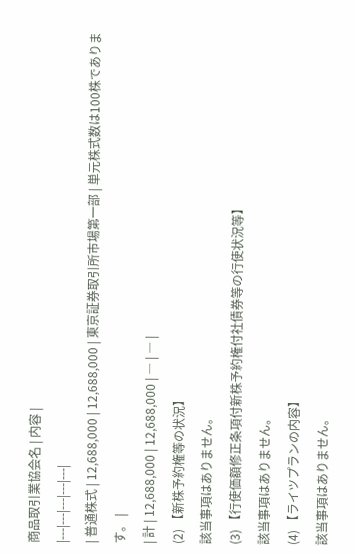商品取引業協会名 | 内容 |
|---|---|---|---|---|
| 普通株式 | 12,688,000 | 12,688,000 | 東京証券取引所市場第一部 | 単元株式数は100株であります。 |
| 計 | 12,688,000 | 12,688,000 | ― | ― |
(2) 【新株予約権等の状況】
該当事項はありません。
(3) 【行使価額修正条項付新株予約権付社債券等の行使状況等】
該当事項はありません。
(4) 【ライツプランの内容】
該当事項はありません。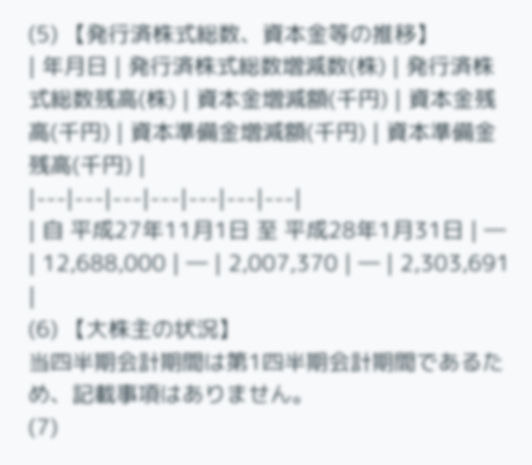(5) 【発行済株式総数、資本金等の推移】
| 年月日 | 発行済株式総数増減数(株) | 発行済株式総数残高(株) | 資本金増減額(千円) | 資本金残高(千円) | 資本準備金増減額(千円) | 資本準備金残高(千円) |
|---|---|---|---|---|---|---|
| 自 平成27年11月1日 至 平成28年1月31日 | ― | 12,688,000 | ― | 2,007,370 | ― | 2,303,691 |
(6) 【大株主の状況】
当四半期会計期間は第1四半期会計期間であるため、記載事項はありません。
(7)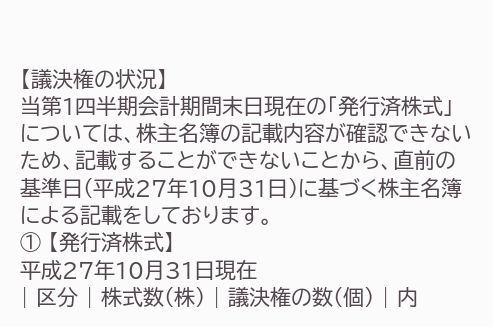【議決権の状況】
当第1四半期会計期間末日現在の「発行済株式」については、株主名簿の記載内容が確認できないため、記載することができないことから、直前の基準日(平成27年10月31日)に基づく株主名簿による記載をしております。
① 【発行済株式】
平成27年10月31日現在
| 区分 | 株式数(株) | 議決権の数(個) | 内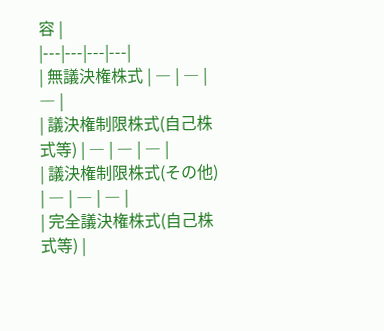容 |
|---|---|---|---|
| 無議決権株式 | ― | ― | ― |
| 議決権制限株式(自己株式等) | ― | ― | ― |
| 議決権制限株式(その他) | ― | ― | ― |
| 完全議決権株式(自己株式等) |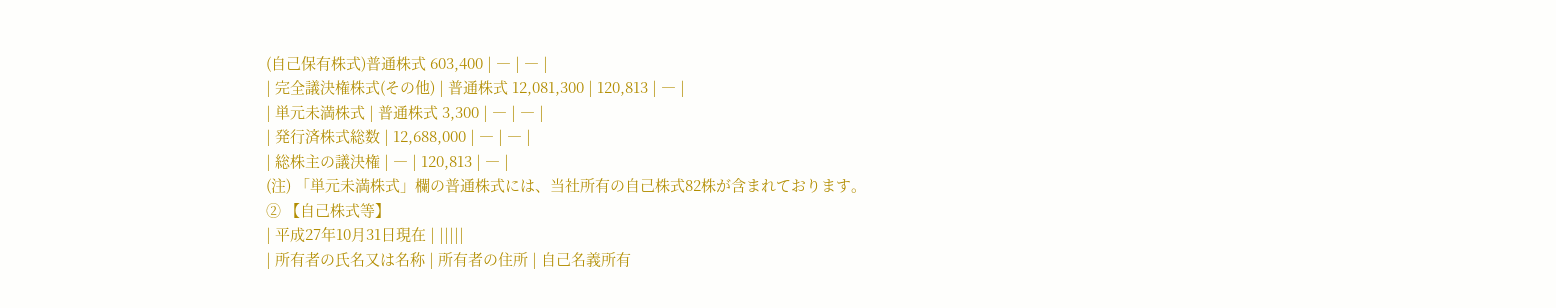(自己保有株式)普通株式 603,400 | ― | ― |
| 完全議決権株式(その他) | 普通株式 12,081,300 | 120,813 | ― |
| 単元未満株式 | 普通株式 3,300 | ― | ― |
| 発行済株式総数 | 12,688,000 | ― | ― |
| 総株主の議決権 | ― | 120,813 | ― |
(注) 「単元未満株式」欄の普通株式には、当社所有の自己株式82株が含まれております。
② 【自己株式等】
| 平成27年10月31日現在 | |||||
| 所有者の氏名又は名称 | 所有者の住所 | 自己名義所有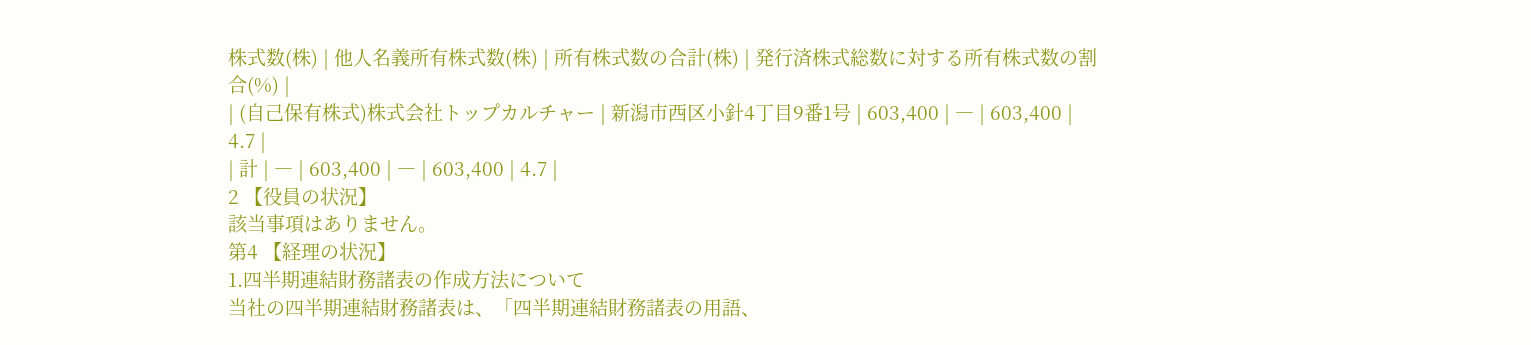株式数(株) | 他人名義所有株式数(株) | 所有株式数の合計(株) | 発行済株式総数に対する所有株式数の割合(%) |
| (自己保有株式)株式会社トップカルチャー | 新潟市西区小針4丁目9番1号 | 603,400 | ― | 603,400 | 4.7 |
| 計 | ― | 603,400 | ― | 603,400 | 4.7 |
2 【役員の状況】
該当事項はありません。
第4 【経理の状況】
1.四半期連結財務諸表の作成方法について
当社の四半期連結財務諸表は、「四半期連結財務諸表の用語、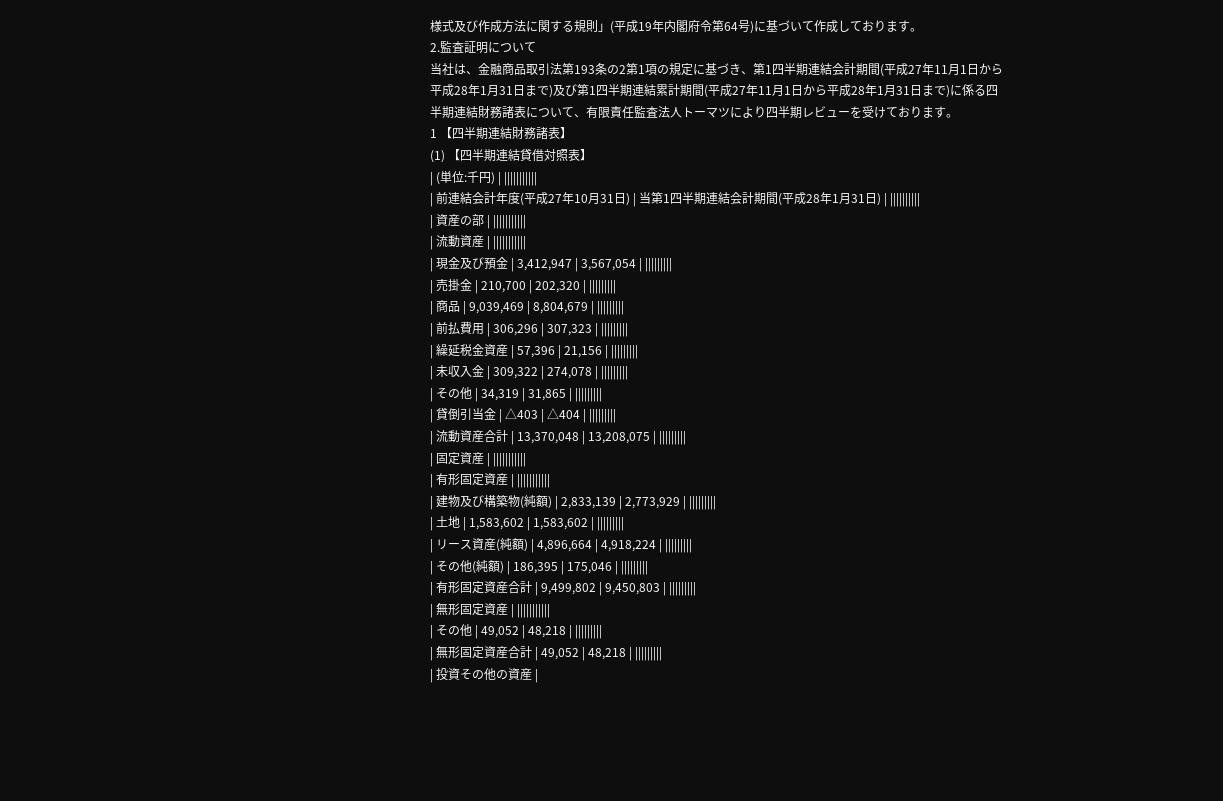様式及び作成方法に関する規則」(平成19年内閣府令第64号)に基づいて作成しております。
2.監査証明について
当社は、金融商品取引法第193条の2第1項の規定に基づき、第1四半期連結会計期間(平成27年11月1日から平成28年1月31日まで)及び第1四半期連結累計期間(平成27年11月1日から平成28年1月31日まで)に係る四半期連結財務諸表について、有限責任監査法人トーマツにより四半期レビューを受けております。
1 【四半期連結財務諸表】
(1) 【四半期連結貸借対照表】
| (単位:千円) | |||||||||||
| 前連結会計年度(平成27年10月31日) | 当第1四半期連結会計期間(平成28年1月31日) | ||||||||||
| 資産の部 | |||||||||||
| 流動資産 | |||||||||||
| 現金及び預金 | 3,412,947 | 3,567,054 | |||||||||
| 売掛金 | 210,700 | 202,320 | |||||||||
| 商品 | 9,039,469 | 8,804,679 | |||||||||
| 前払費用 | 306,296 | 307,323 | |||||||||
| 繰延税金資産 | 57,396 | 21,156 | |||||||||
| 未収入金 | 309,322 | 274,078 | |||||||||
| その他 | 34,319 | 31,865 | |||||||||
| 貸倒引当金 | △403 | △404 | |||||||||
| 流動資産合計 | 13,370,048 | 13,208,075 | |||||||||
| 固定資産 | |||||||||||
| 有形固定資産 | |||||||||||
| 建物及び構築物(純額) | 2,833,139 | 2,773,929 | |||||||||
| 土地 | 1,583,602 | 1,583,602 | |||||||||
| リース資産(純額) | 4,896,664 | 4,918,224 | |||||||||
| その他(純額) | 186,395 | 175,046 | |||||||||
| 有形固定資産合計 | 9,499,802 | 9,450,803 | |||||||||
| 無形固定資産 | |||||||||||
| その他 | 49,052 | 48,218 | |||||||||
| 無形固定資産合計 | 49,052 | 48,218 | |||||||||
| 投資その他の資産 |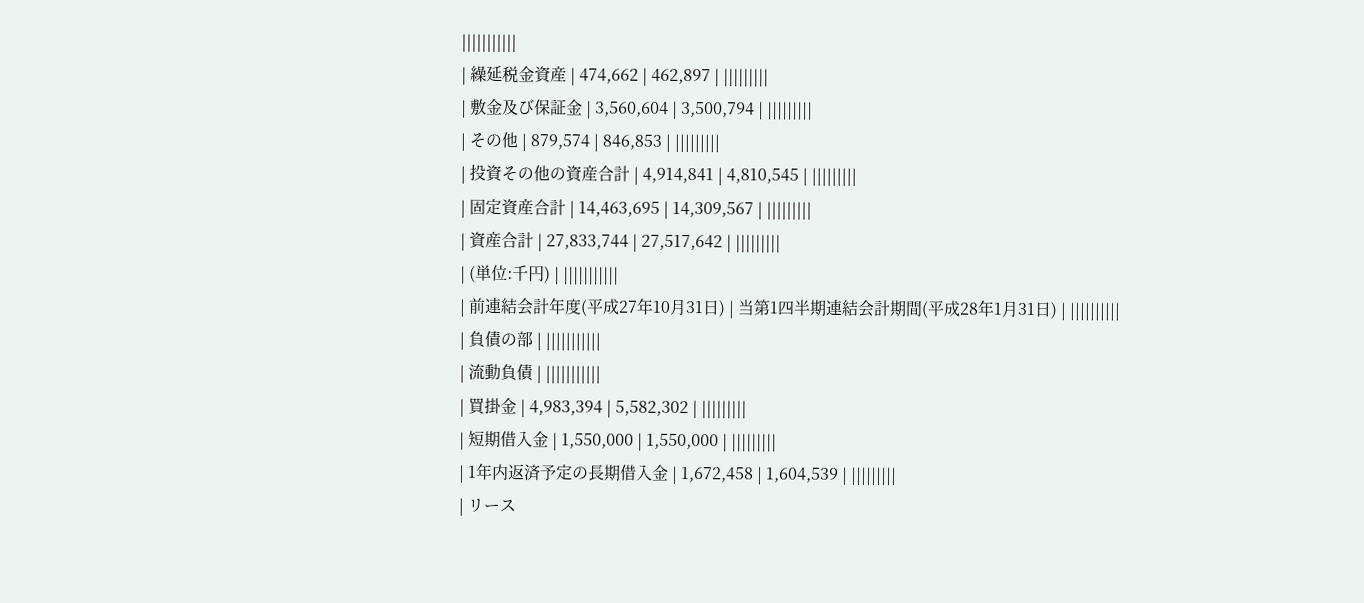|||||||||||
| 繰延税金資産 | 474,662 | 462,897 | |||||||||
| 敷金及び保証金 | 3,560,604 | 3,500,794 | |||||||||
| その他 | 879,574 | 846,853 | |||||||||
| 投資その他の資産合計 | 4,914,841 | 4,810,545 | |||||||||
| 固定資産合計 | 14,463,695 | 14,309,567 | |||||||||
| 資産合計 | 27,833,744 | 27,517,642 | |||||||||
| (単位:千円) | |||||||||||
| 前連結会計年度(平成27年10月31日) | 当第1四半期連結会計期間(平成28年1月31日) | ||||||||||
| 負債の部 | |||||||||||
| 流動負債 | |||||||||||
| 買掛金 | 4,983,394 | 5,582,302 | |||||||||
| 短期借入金 | 1,550,000 | 1,550,000 | |||||||||
| 1年内返済予定の長期借入金 | 1,672,458 | 1,604,539 | |||||||||
| リース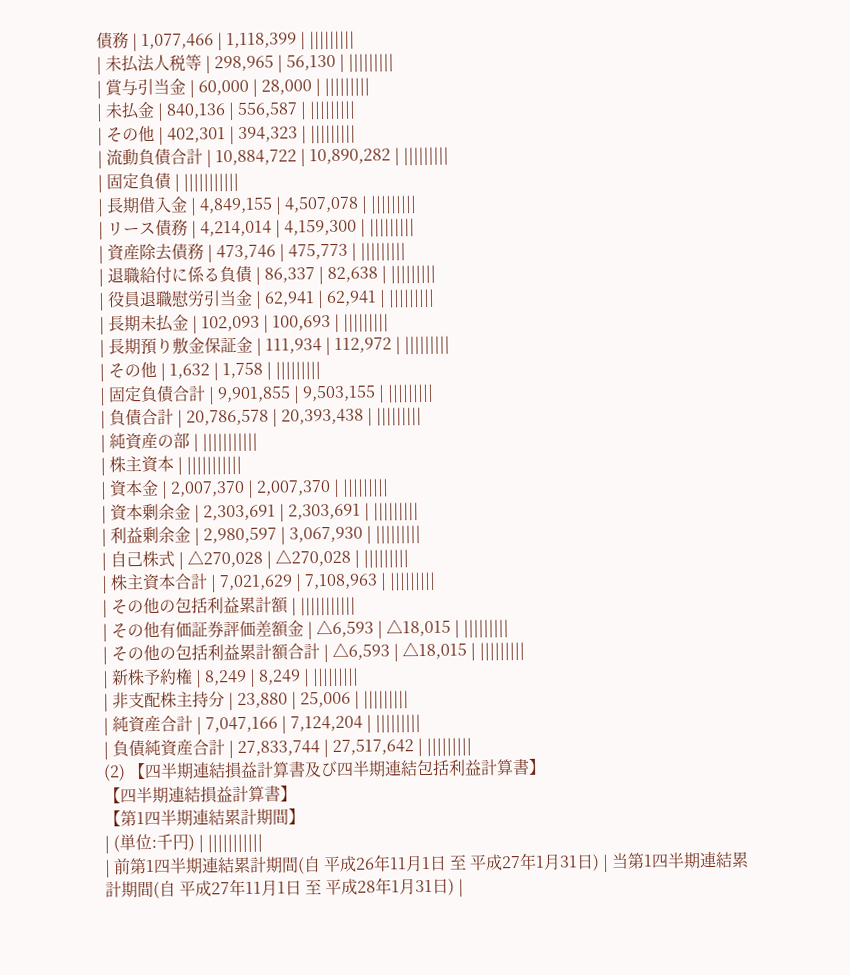債務 | 1,077,466 | 1,118,399 | |||||||||
| 未払法人税等 | 298,965 | 56,130 | |||||||||
| 賞与引当金 | 60,000 | 28,000 | |||||||||
| 未払金 | 840,136 | 556,587 | |||||||||
| その他 | 402,301 | 394,323 | |||||||||
| 流動負債合計 | 10,884,722 | 10,890,282 | |||||||||
| 固定負債 | |||||||||||
| 長期借入金 | 4,849,155 | 4,507,078 | |||||||||
| リース債務 | 4,214,014 | 4,159,300 | |||||||||
| 資産除去債務 | 473,746 | 475,773 | |||||||||
| 退職給付に係る負債 | 86,337 | 82,638 | |||||||||
| 役員退職慰労引当金 | 62,941 | 62,941 | |||||||||
| 長期未払金 | 102,093 | 100,693 | |||||||||
| 長期預り敷金保証金 | 111,934 | 112,972 | |||||||||
| その他 | 1,632 | 1,758 | |||||||||
| 固定負債合計 | 9,901,855 | 9,503,155 | |||||||||
| 負債合計 | 20,786,578 | 20,393,438 | |||||||||
| 純資産の部 | |||||||||||
| 株主資本 | |||||||||||
| 資本金 | 2,007,370 | 2,007,370 | |||||||||
| 資本剰余金 | 2,303,691 | 2,303,691 | |||||||||
| 利益剰余金 | 2,980,597 | 3,067,930 | |||||||||
| 自己株式 | △270,028 | △270,028 | |||||||||
| 株主資本合計 | 7,021,629 | 7,108,963 | |||||||||
| その他の包括利益累計額 | |||||||||||
| その他有価証券評価差額金 | △6,593 | △18,015 | |||||||||
| その他の包括利益累計額合計 | △6,593 | △18,015 | |||||||||
| 新株予約権 | 8,249 | 8,249 | |||||||||
| 非支配株主持分 | 23,880 | 25,006 | |||||||||
| 純資産合計 | 7,047,166 | 7,124,204 | |||||||||
| 負債純資産合計 | 27,833,744 | 27,517,642 | |||||||||
(2) 【四半期連結損益計算書及び四半期連結包括利益計算書】
【四半期連結損益計算書】
【第1四半期連結累計期間】
| (単位:千円) | |||||||||||
| 前第1四半期連結累計期間(自 平成26年11月1日 至 平成27年1月31日) | 当第1四半期連結累計期間(自 平成27年11月1日 至 平成28年1月31日) |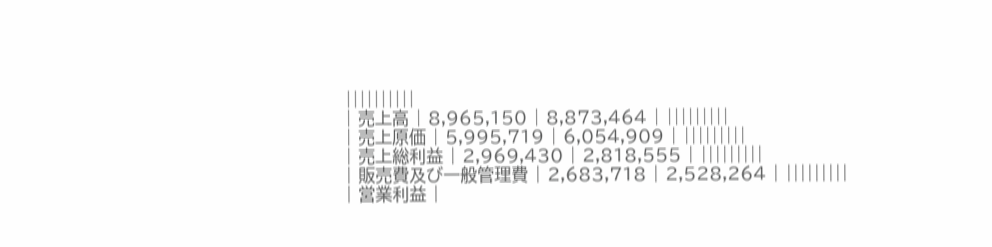||||||||||
| 売上高 | 8,965,150 | 8,873,464 | |||||||||
| 売上原価 | 5,995,719 | 6,054,909 | |||||||||
| 売上総利益 | 2,969,430 | 2,818,555 | |||||||||
| 販売費及び一般管理費 | 2,683,718 | 2,528,264 | |||||||||
| 営業利益 |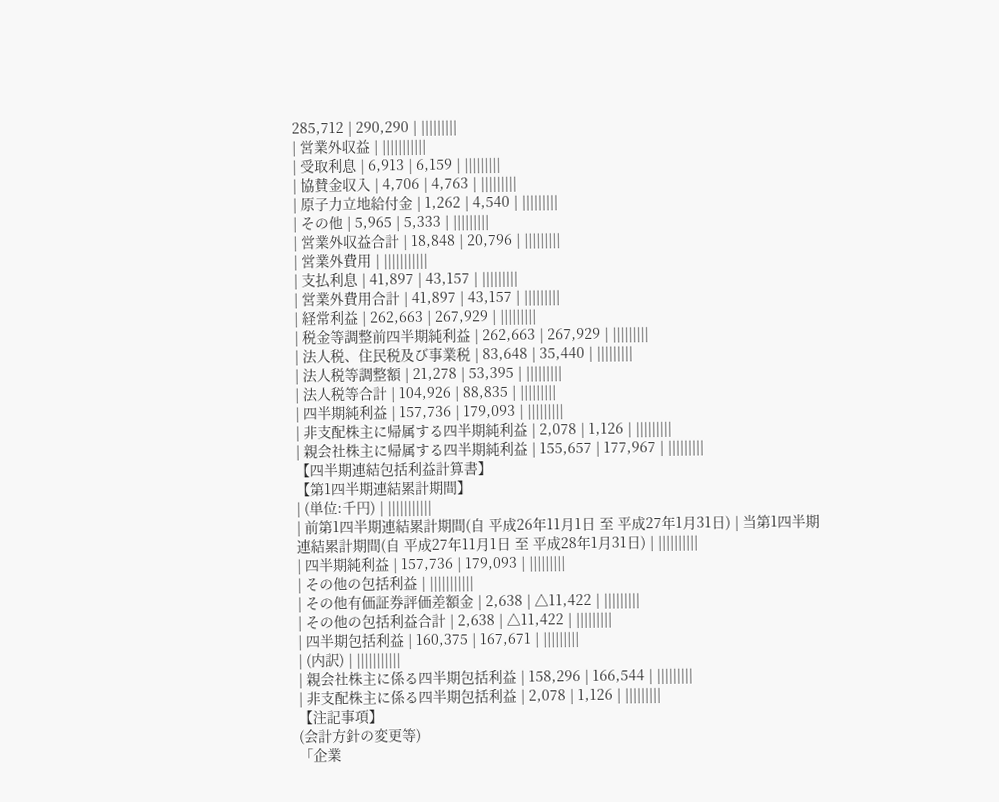285,712 | 290,290 | |||||||||
| 営業外収益 | |||||||||||
| 受取利息 | 6,913 | 6,159 | |||||||||
| 協賛金収入 | 4,706 | 4,763 | |||||||||
| 原子力立地給付金 | 1,262 | 4,540 | |||||||||
| その他 | 5,965 | 5,333 | |||||||||
| 営業外収益合計 | 18,848 | 20,796 | |||||||||
| 営業外費用 | |||||||||||
| 支払利息 | 41,897 | 43,157 | |||||||||
| 営業外費用合計 | 41,897 | 43,157 | |||||||||
| 経常利益 | 262,663 | 267,929 | |||||||||
| 税金等調整前四半期純利益 | 262,663 | 267,929 | |||||||||
| 法人税、住民税及び事業税 | 83,648 | 35,440 | |||||||||
| 法人税等調整額 | 21,278 | 53,395 | |||||||||
| 法人税等合計 | 104,926 | 88,835 | |||||||||
| 四半期純利益 | 157,736 | 179,093 | |||||||||
| 非支配株主に帰属する四半期純利益 | 2,078 | 1,126 | |||||||||
| 親会社株主に帰属する四半期純利益 | 155,657 | 177,967 | |||||||||
【四半期連結包括利益計算書】
【第1四半期連結累計期間】
| (単位:千円) | |||||||||||
| 前第1四半期連結累計期間(自 平成26年11月1日 至 平成27年1月31日) | 当第1四半期連結累計期間(自 平成27年11月1日 至 平成28年1月31日) | ||||||||||
| 四半期純利益 | 157,736 | 179,093 | |||||||||
| その他の包括利益 | |||||||||||
| その他有価証券評価差額金 | 2,638 | △11,422 | |||||||||
| その他の包括利益合計 | 2,638 | △11,422 | |||||||||
| 四半期包括利益 | 160,375 | 167,671 | |||||||||
| (内訳) | |||||||||||
| 親会社株主に係る四半期包括利益 | 158,296 | 166,544 | |||||||||
| 非支配株主に係る四半期包括利益 | 2,078 | 1,126 | |||||||||
【注記事項】
(会計方針の変更等)
「企業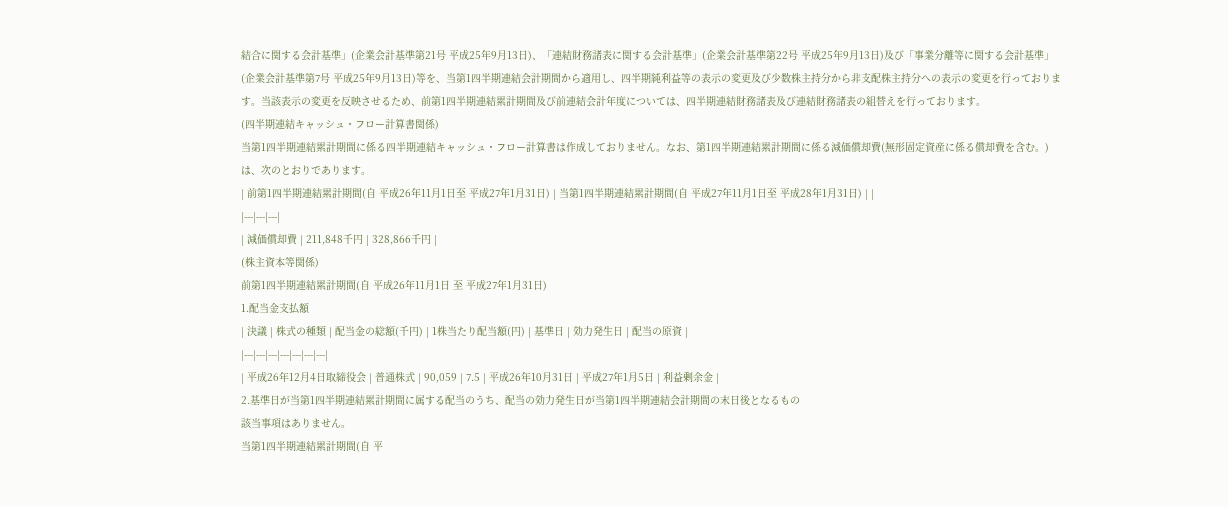結合に関する会計基準」(企業会計基準第21号 平成25年9月13日)、「連結財務諸表に関する会計基準」(企業会計基準第22号 平成25年9月13日)及び「事業分離等に関する会計基準」(企業会計基準第7号 平成25年9月13日)等を、当第1四半期連結会計期間から適用し、四半期純利益等の表示の変更及び少数株主持分から非支配株主持分への表示の変更を行っております。当該表示の変更を反映させるため、前第1四半期連結累計期間及び前連結会計年度については、四半期連結財務諸表及び連結財務諸表の組替えを行っております。
(四半期連結キャッシュ・フロー計算書関係)
当第1四半期連結累計期間に係る四半期連結キャッシュ・フロー計算書は作成しておりません。なお、第1四半期連結累計期間に係る減価償却費(無形固定資産に係る償却費を含む。)は、次のとおりであります。
| 前第1四半期連結累計期間(自 平成26年11月1日至 平成27年1月31日) | 当第1四半期連結累計期間(自 平成27年11月1日至 平成28年1月31日) | |
|---|---|---|
| 減価償却費 | 211,848千円 | 328,866千円 |
(株主資本等関係)
前第1四半期連結累計期間(自 平成26年11月1日 至 平成27年1月31日)
1.配当金支払額
| 決議 | 株式の種類 | 配当金の総額(千円) | 1株当たり配当額(円) | 基準日 | 効力発生日 | 配当の原資 |
|---|---|---|---|---|---|---|
| 平成26年12月4日取締役会 | 普通株式 | 90,059 | 7.5 | 平成26年10月31日 | 平成27年1月5日 | 利益剰余金 |
2.基準日が当第1四半期連結累計期間に属する配当のうち、配当の効力発生日が当第1四半期連結会計期間の末日後となるもの
該当事項はありません。
当第1四半期連結累計期間(自 平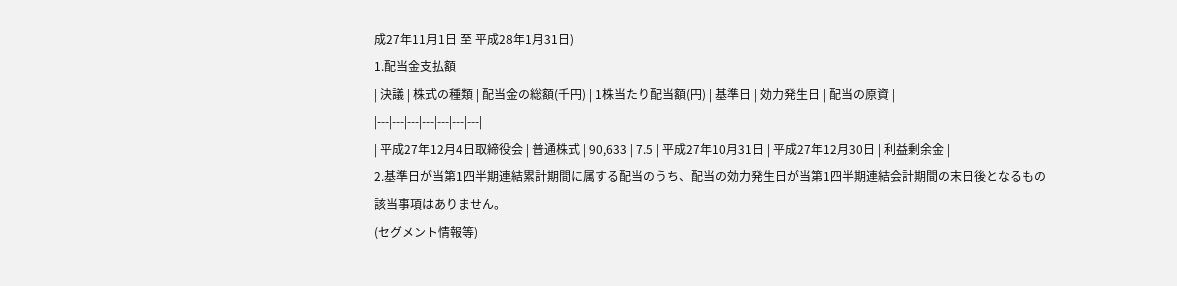成27年11月1日 至 平成28年1月31日)
1.配当金支払額
| 決議 | 株式の種類 | 配当金の総額(千円) | 1株当たり配当額(円) | 基準日 | 効力発生日 | 配当の原資 |
|---|---|---|---|---|---|---|
| 平成27年12月4日取締役会 | 普通株式 | 90,633 | 7.5 | 平成27年10月31日 | 平成27年12月30日 | 利益剰余金 |
2.基準日が当第1四半期連結累計期間に属する配当のうち、配当の効力発生日が当第1四半期連結会計期間の末日後となるもの
該当事項はありません。
(セグメント情報等)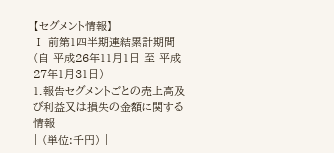【セグメント情報】
Ⅰ 前第1四半期連結累計期間(自 平成26年11月1日 至 平成27年1月31日)
1.報告セグメントごとの売上高及び利益又は損失の金額に関する情報
| (単位:千円) |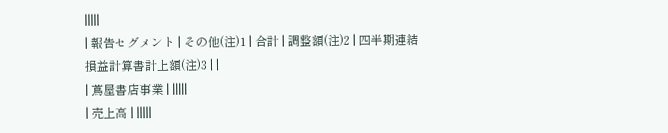|||||
| 報告セグメント | その他(注)1 | 合計 | 調整額(注)2 | 四半期連結損益計算書計上額(注)3 | |
| 蔦屋書店事業 | |||||
| 売上高 | |||||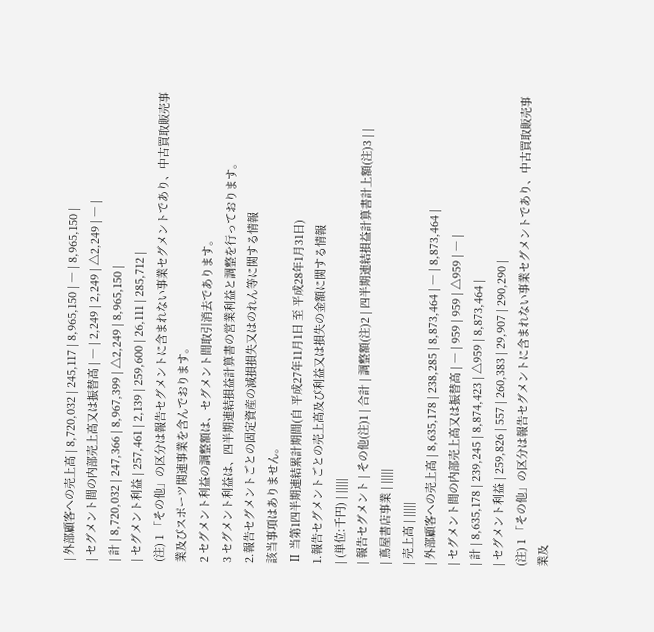| 外部顧客への売上高 | 8,720,032 | 245,117 | 8,965,150 | ― | 8,965,150 |
| セグメント間の内部売上高又は振替高 | ― | 2,249 | 2,249 | △2,249 | ― |
| 計 | 8,720,032 | 247,366 | 8,967,399 | △2,249 | 8,965,150 |
| セグメント利益 | 257,461 | 2,139 | 259,600 | 26,111 | 285,712 |
(注) 1 「その他」の区分は報告セグメントに含まれない事業セグメントであり、中古買取販売事業及びスポーツ関連事業を含んでおります。
2 セグメント利益の調整額は、セグメント間取引消去であります。
3 セグメント利益は、四半期連結損益計算書の営業利益と調整を行っております。
2.報告セグメントごとの固定資産の減損損失又はのれん等に関する情報
該当事項はありません。
Ⅱ 当第1四半期連結累計期間(自 平成27年11月1日 至 平成28年1月31日)
1.報告セグメントごとの売上高及び利益又は損失の金額に関する情報
| (単位:千円) | |||||
| 報告セグメント | その他(注)1 | 合計 | 調整額(注)2 | 四半期連結損益計算書計上額(注)3 | |
| 蔦屋書店事業 | |||||
| 売上高 | |||||
| 外部顧客への売上高 | 8,635,178 | 238,285 | 8,873,464 | ― | 8,873,464 |
| セグメント間の内部売上高又は振替高 | ― | 959 | 959 | △959 | ― |
| 計 | 8,635,178 | 239,245 | 8,874,423 | △959 | 8,873,464 |
| セグメント利益 | 259,826 | 557 | 260,383 | 29,907 | 290,290 |
(注) 1 「その他」の区分は報告セグメントに含まれない事業セグメントであり、中古買取販売事業及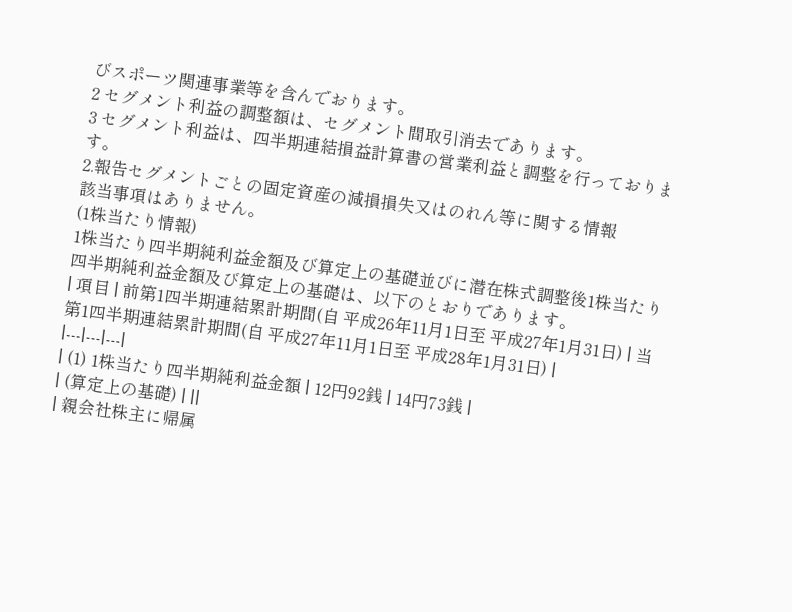びスポーツ関連事業等を含んでおります。
2 セグメント利益の調整額は、セグメント間取引消去であります。
3 セグメント利益は、四半期連結損益計算書の営業利益と調整を行っております。
2.報告セグメントごとの固定資産の減損損失又はのれん等に関する情報
該当事項はありません。
(1株当たり情報)
1株当たり四半期純利益金額及び算定上の基礎並びに潜在株式調整後1株当たり四半期純利益金額及び算定上の基礎は、以下のとおりであります。
| 項目 | 前第1四半期連結累計期間(自 平成26年11月1日至 平成27年1月31日) | 当第1四半期連結累計期間(自 平成27年11月1日至 平成28年1月31日) |
|---|---|---|
| (1) 1株当たり四半期純利益金額 | 12円92銭 | 14円73銭 |
| (算定上の基礎) | ||
| 親会社株主に帰属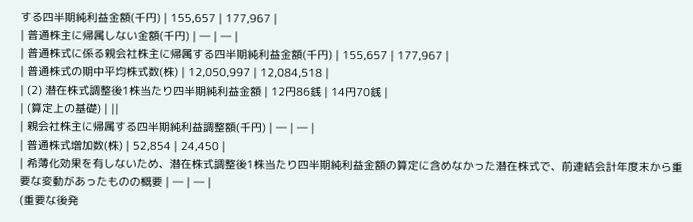する四半期純利益金額(千円) | 155,657 | 177,967 |
| 普通株主に帰属しない金額(千円) | ― | ― |
| 普通株式に係る親会社株主に帰属する四半期純利益金額(千円) | 155,657 | 177,967 |
| 普通株式の期中平均株式数(株) | 12,050,997 | 12,084,518 |
| (2) 潜在株式調整後1株当たり四半期純利益金額 | 12円86銭 | 14円70銭 |
| (算定上の基礎) | ||
| 親会社株主に帰属する四半期純利益調整額(千円) | ― | ― |
| 普通株式増加数(株) | 52,854 | 24,450 |
| 希薄化効果を有しないため、潜在株式調整後1株当たり四半期純利益金額の算定に含めなかった潜在株式で、前連結会計年度末から重要な変動があったものの概要 | ― | ― |
(重要な後発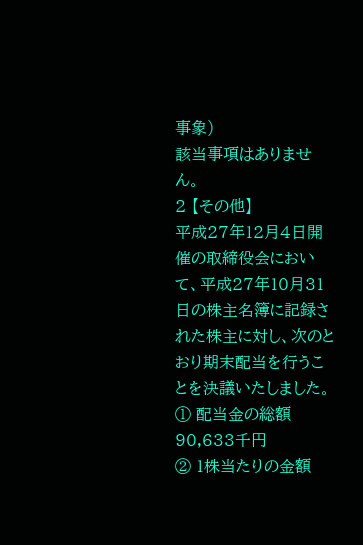事象)
該当事項はありません。
2 【その他】
平成27年12月4日開催の取締役会において、平成27年10月31日の株主名簿に記録された株主に対し、次のとおり期末配当を行うことを決議いたしました。
① 配当金の総額 90,633千円
② 1株当たりの金額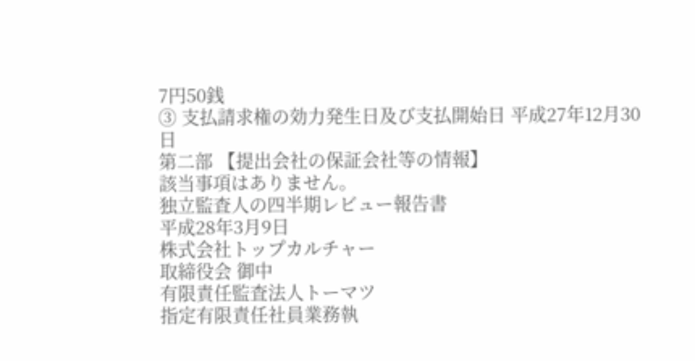7円50銭
③ 支払請求権の効力発生日及び支払開始日 平成27年12月30日
第二部 【提出会社の保証会社等の情報】
該当事項はありません。
独立監査人の四半期レビュー報告書
平成28年3月9日
株式会社トップカルチャー
取締役会 御中
有限責任監査法人トーマツ
指定有限責任社員業務執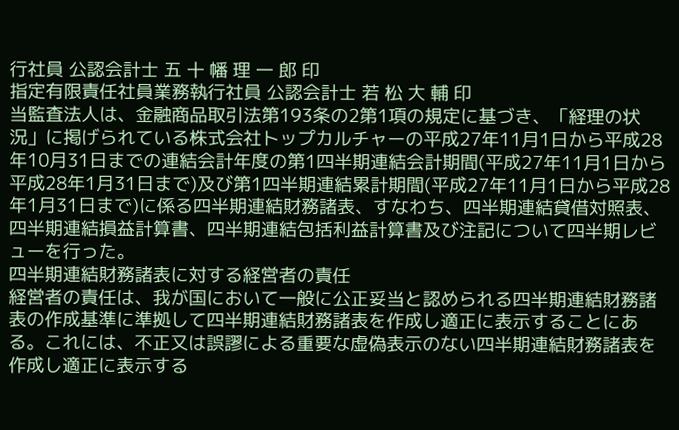行社員 公認会計士 五 十 幡 理 一 郎 印
指定有限責任社員業務執行社員 公認会計士 若 松 大 輔 印
当監査法人は、金融商品取引法第193条の2第1項の規定に基づき、「経理の状況」に掲げられている株式会社トップカルチャーの平成27年11月1日から平成28年10月31日までの連結会計年度の第1四半期連結会計期間(平成27年11月1日から平成28年1月31日まで)及び第1四半期連結累計期間(平成27年11月1日から平成28年1月31日まで)に係る四半期連結財務諸表、すなわち、四半期連結貸借対照表、四半期連結損益計算書、四半期連結包括利益計算書及び注記について四半期レビューを行った。
四半期連結財務諸表に対する経営者の責任
経営者の責任は、我が国において一般に公正妥当と認められる四半期連結財務諸表の作成基準に準拠して四半期連結財務諸表を作成し適正に表示することにある。これには、不正又は誤謬による重要な虚偽表示のない四半期連結財務諸表を作成し適正に表示する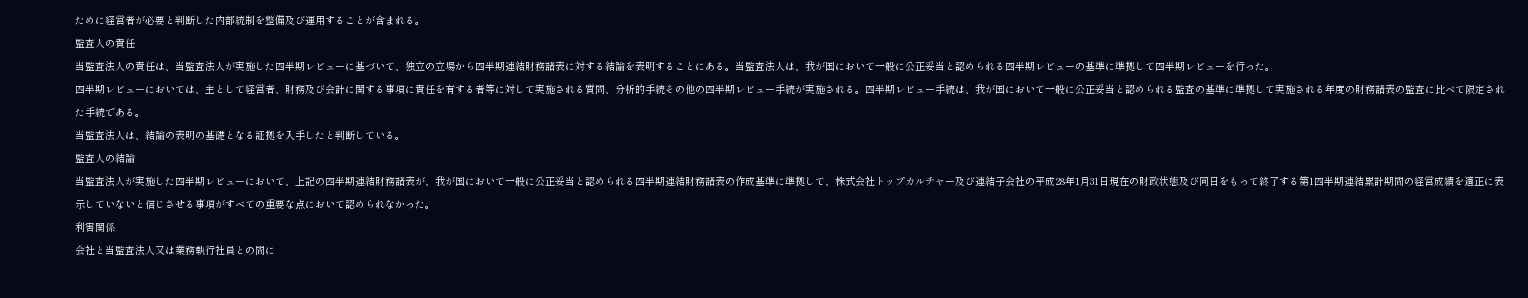ために経営者が必要と判断した内部統制を整備及び運用することが含まれる。
監査人の責任
当監査法人の責任は、当監査法人が実施した四半期レビューに基づいて、独立の立場から四半期連結財務諸表に対する結論を表明することにある。当監査法人は、我が国において一般に公正妥当と認められる四半期レビューの基準に準拠して四半期レビューを行った。
四半期レビューにおいては、主として経営者、財務及び会計に関する事項に責任を有する者等に対して実施される質問、分析的手続その他の四半期レビュー手続が実施される。四半期レビュー手続は、我が国において一般に公正妥当と認められる監査の基準に準拠して実施される年度の財務諸表の監査に比べて限定された手続である。
当監査法人は、結論の表明の基礎となる証拠を入手したと判断している。
監査人の結論
当監査法人が実施した四半期レビューにおいて、上記の四半期連結財務諸表が、我が国において一般に公正妥当と認められる四半期連結財務諸表の作成基準に準拠して、株式会社トップカルチャー及び連結子会社の平成28年1月31日現在の財政状態及び同日をもって終了する第1四半期連結累計期間の経営成績を適正に表示していないと信じさせる事項がすべての重要な点において認められなかった。
利害関係
会社と当監査法人又は業務執行社員との間に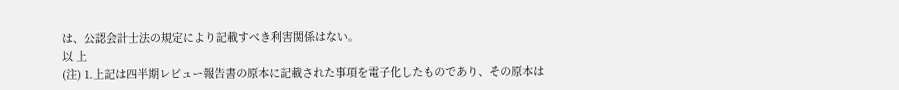は、公認会計士法の規定により記載すべき利害関係はない。
以 上
(注) 1.上記は四半期レビュー報告書の原本に記載された事項を電子化したものであり、その原本は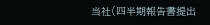当社(四半期報告書提出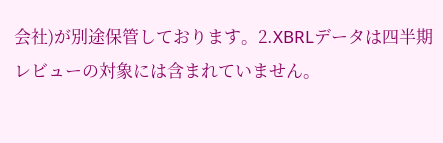会社)が別途保管しております。2.XBRLデータは四半期レビューの対象には含まれていません。